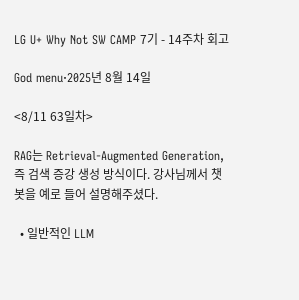LG U+ Why Not SW CAMP 7기 - 14주차 회고

God menu·2025년 8월 14일

<8/11 63일차>

RAG는 Retrieval-Augmented Generation, 즉 검색 증강 생성 방식이다. 강사님께서 챗봇을 예로 들어 설명해주셨다.

  • 일반적인 LLM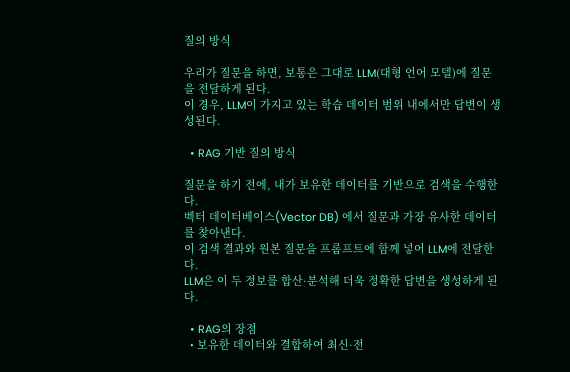질의 방식

우리가 질문을 하면, 보통은 그대로 LLM(대형 언어 모델)에 질문을 전달하게 된다.
이 경우, LLM이 가지고 있는 학습 데이터 범위 내에서만 답변이 생성된다.

  • RAG 기반 질의 방식

질문을 하기 전에, 내가 보유한 데이터를 기반으로 검색을 수행한다.
벡터 데이터베이스(Vector DB) 에서 질문과 가장 유사한 데이터를 찾아낸다.
이 검색 결과와 원본 질문을 프롬프트에 함께 넣어 LLM에 전달한다.
LLM은 이 두 정보를 합산·분석해 더욱 정확한 답변을 생성하게 된다.

  • RAG의 장점
  • 보유한 데이터와 결합하여 최신·전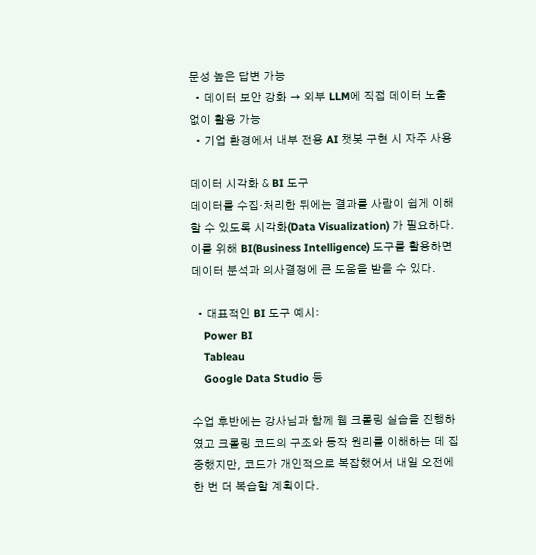문성 높은 답변 가능
  • 데이터 보안 강화 → 외부 LLM에 직접 데이터 노출 없이 활용 가능
  • 기업 환경에서 내부 전용 AI 챗봇 구현 시 자주 사용

데이터 시각화 & BI 도구
데이터를 수집·처리한 뒤에는 결과를 사람이 쉽게 이해할 수 있도록 시각화(Data Visualization) 가 필요하다. 이를 위해 BI(Business Intelligence) 도구를 활용하면 데이터 분석과 의사결정에 큰 도움을 받을 수 있다.

  • 대표적인 BI 도구 예시:
    Power BI
    Tableau
    Google Data Studio 등

수업 후반에는 강사님과 함께 웹 크롤링 실습을 진행하였고 크롤링 코드의 구조와 동작 원리를 이해하는 데 집중했지만, 코드가 개인적으로 복잡했어서 내일 오전에 한 번 더 복습할 계획이다.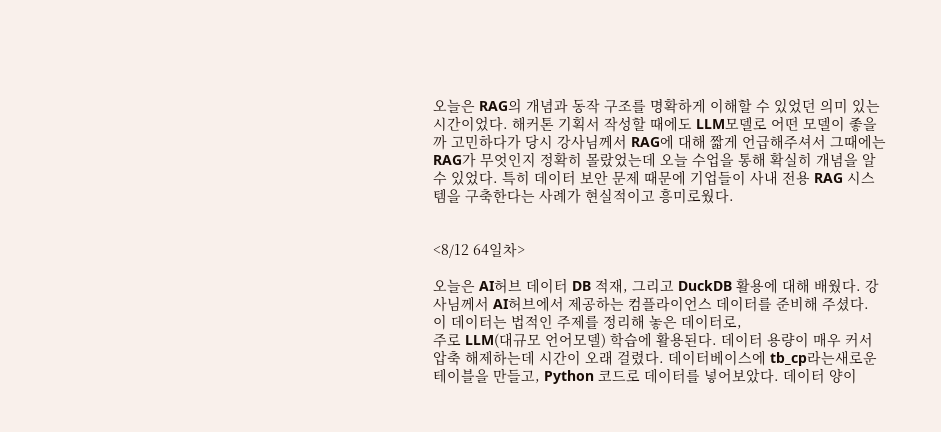오늘은 RAG의 개념과 동작 구조를 명확하게 이해할 수 있었던 의미 있는 시간이었다. 해커톤 기획서 작성할 때에도 LLM모델로 어떤 모델이 좋을까 고민하다가 당시 강사님께서 RAG에 대해 짧게 언급해주셔서 그때에는 RAG가 무엇인지 정확히 몰랐었는데 오늘 수업을 통해 확실히 개념을 알 수 있었다. 특히 데이터 보안 문제 때문에 기업들이 사내 전용 RAG 시스템을 구축한다는 사례가 현실적이고 흥미로웠다.


<8/12 64일차>

오늘은 AI허브 데이터 DB 적재, 그리고 DuckDB 활용에 대해 배웠다. 강사님께서 AI허브에서 제공하는 컴플라이언스 데이터를 준비해 주셨다. 이 데이터는 법적인 주제를 정리해 놓은 데이터로,
주로 LLM(대규모 언어모델) 학습에 활용된다. 데이터 용량이 매우 커서 압축 해제하는데 시간이 오래 걸렸다. 데이터베이스에 tb_cp라는새로운 테이블을 만들고, Python 코드로 데이터를 넣어보았다. 데이터 양이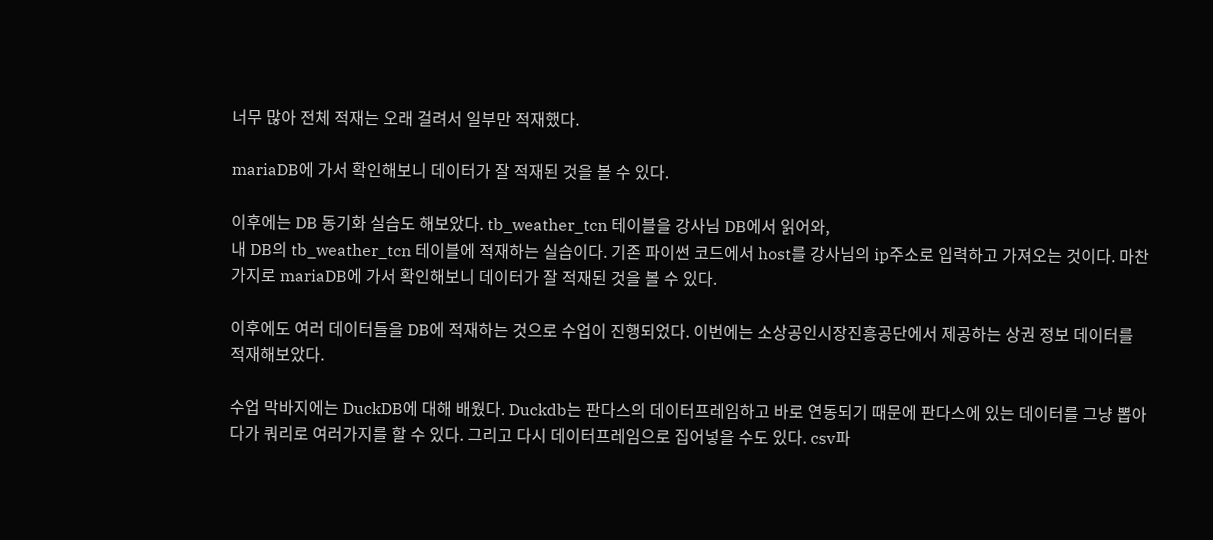너무 많아 전체 적재는 오래 걸려서 일부만 적재했다.

mariaDB에 가서 확인해보니 데이터가 잘 적재된 것을 볼 수 있다.

이후에는 DB 동기화 실습도 해보았다. tb_weather_tcn 테이블을 강사님 DB에서 읽어와,
내 DB의 tb_weather_tcn 테이블에 적재하는 실습이다. 기존 파이썬 코드에서 host를 강사님의 ip주소로 입력하고 가져오는 것이다. 마찬가지로 mariaDB에 가서 확인해보니 데이터가 잘 적재된 것을 볼 수 있다.

이후에도 여러 데이터들을 DB에 적재하는 것으로 수업이 진행되었다. 이번에는 소상공인시장진흥공단에서 제공하는 상권 정보 데이터를 적재해보았다.

수업 막바지에는 DuckDB에 대해 배웠다. Duckdb는 판다스의 데이터프레임하고 바로 연동되기 때문에 판다스에 있는 데이터를 그냥 뽑아다가 쿼리로 여러가지를 할 수 있다. 그리고 다시 데이터프레임으로 집어넣을 수도 있다. csv파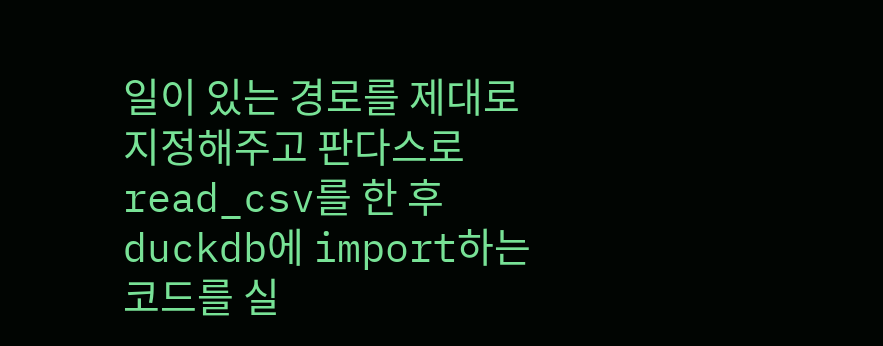일이 있는 경로를 제대로 지정해주고 판다스로 read_csv를 한 후 duckdb에 import하는 코드를 실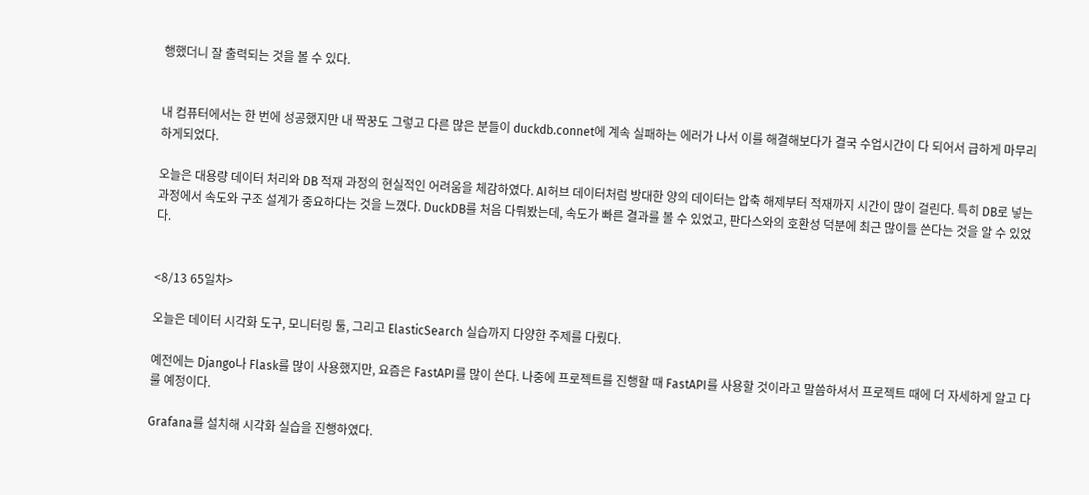행했더니 잘 출력되는 것을 볼 수 있다.


내 컴퓨터에서는 한 번에 성공했지만 내 짝꿍도 그렇고 다른 많은 분들이 duckdb.connet에 계속 실패하는 에러가 나서 이를 해결해보다가 결국 수업시간이 다 되어서 급하게 마무리하게되었다.

오늘은 대용량 데이터 처리와 DB 적재 과정의 현실적인 어려움을 체감하였다. AI허브 데이터처럼 방대한 양의 데이터는 압축 해제부터 적재까지 시간이 많이 걸린다. 특히 DB로 넣는 과정에서 속도와 구조 설계가 중요하다는 것을 느꼈다. DuckDB를 처음 다뤄봤는데, 속도가 빠른 결과를 볼 수 있었고, 판다스와의 호환성 덕분에 최근 많이들 쓴다는 것을 알 수 있었다.


<8/13 65일차>

오늘은 데이터 시각화 도구, 모니터링 툴, 그리고 ElasticSearch 실습까지 다양한 주제를 다뤘다.

예전에는 Django나 Flask를 많이 사용했지만, 요즘은 FastAPI를 많이 쓴다. 나중에 프로젝트를 진행할 때 FastAPI를 사용할 것이라고 말씀하셔서 프로젝트 때에 더 자세하게 알고 다룰 예정이다.

Grafana를 설치해 시각화 실습을 진행하였다.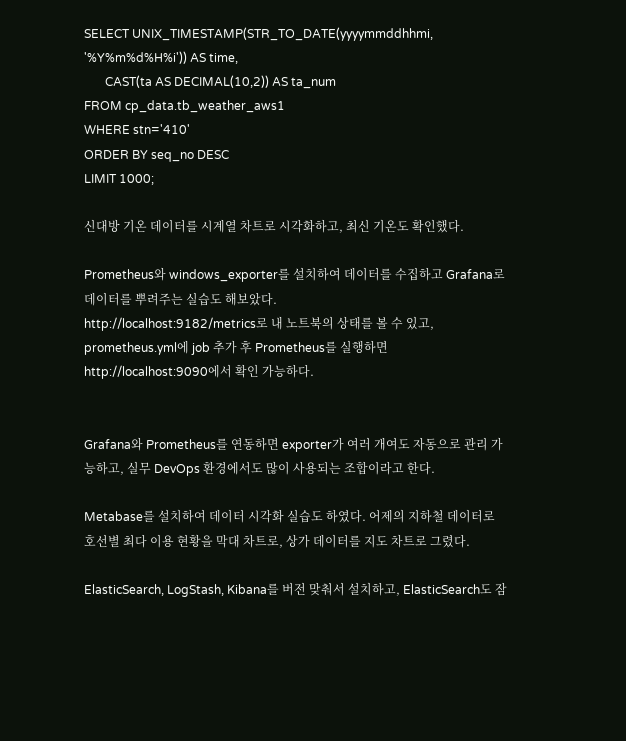SELECT UNIX_TIMESTAMP(STR_TO_DATE(yyyymmddhhmi, '%Y%m%d%H%i')) AS time,
       CAST(ta AS DECIMAL(10,2)) AS ta_num
FROM cp_data.tb_weather_aws1
WHERE stn='410'
ORDER BY seq_no DESC
LIMIT 1000;

신대방 기온 데이터를 시계열 차트로 시각화하고, 최신 기온도 확인했다.

Prometheus와 windows_exporter를 설치하여 데이터를 수집하고 Grafana로 데이터를 뿌려주는 실습도 해보았다.
http://localhost:9182/metrics로 내 노트북의 상태를 볼 수 있고, prometheus.yml에 job 추가 후 Prometheus를 실행하면http://localhost:9090에서 확인 가능하다.


Grafana와 Prometheus를 연동하면 exporter가 여러 개여도 자동으로 관리 가능하고, 실무 DevOps 환경에서도 많이 사용되는 조합이라고 한다.

Metabase를 설치하여 데이터 시각화 실습도 하였다. 어제의 지하철 데이터로 호선별 최다 이용 현황을 막대 차트로, 상가 데이터를 지도 차트로 그렸다.

ElasticSearch, LogStash, Kibana를 버전 맞춰서 설치하고, ElasticSearch도 잠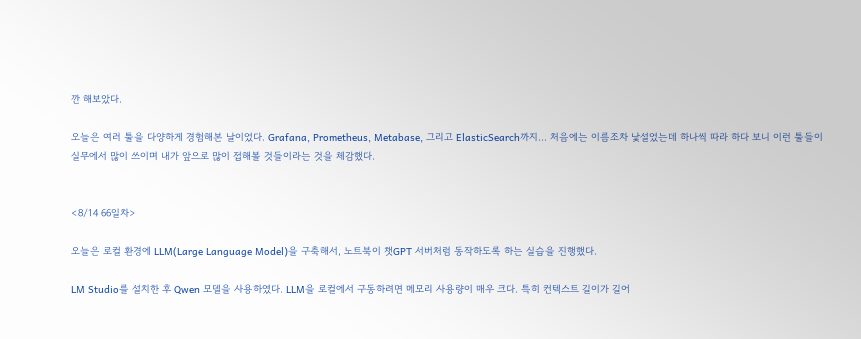깐 해보았다.

오늘은 여러 툴을 다양하게 경험해본 날이었다. Grafana, Prometheus, Metabase, 그리고 ElasticSearch까지… 처음에는 이름조차 낯설었는데 하나씩 따라 하다 보니 이런 툴들이 실무에서 많이 쓰이며 내가 앞으로 많이 접해볼 것들이라는 것을 체감했다.


<8/14 66일차>

오늘은 로컬 환경에 LLM(Large Language Model)을 구축해서, 노트북이 챗GPT 서버처럼 동작하도록 하는 실습을 진행했다.

LM Studio를 설치한 후 Qwen 모델을 사용하였다. LLM을 로컬에서 구동하려면 메모리 사용량이 매우 크다. 특히 컨텍스트 길이가 길어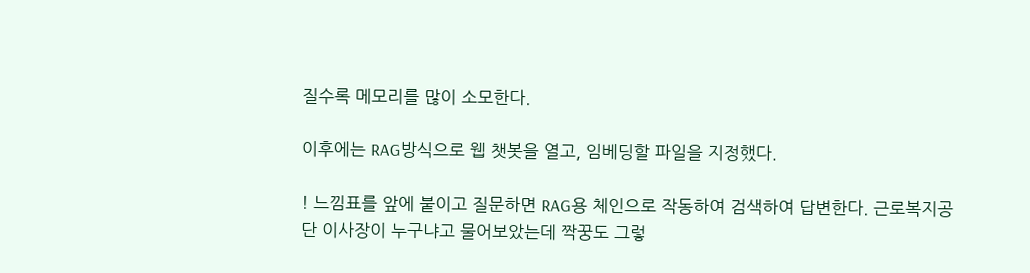질수록 메모리를 많이 소모한다.

이후에는 RAG방식으로 웹 챗봇을 열고, 임베딩할 파일을 지정했다.

! 느낌표를 앞에 붙이고 질문하면 RAG용 체인으로 작동하여 검색하여 답변한다. 근로복지공단 이사장이 누구냐고 물어보았는데 짝꿍도 그렇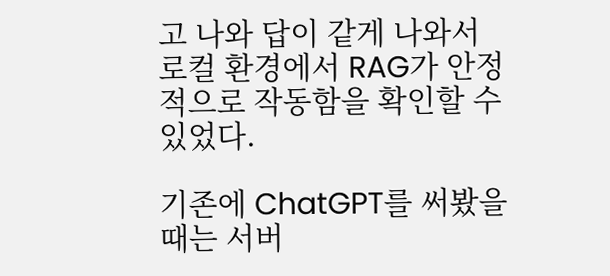고 나와 답이 같게 나와서 로컬 환경에서 RAG가 안정적으로 작동함을 확인할 수 있었다.

기존에 ChatGPT를 써봤을 때는 서버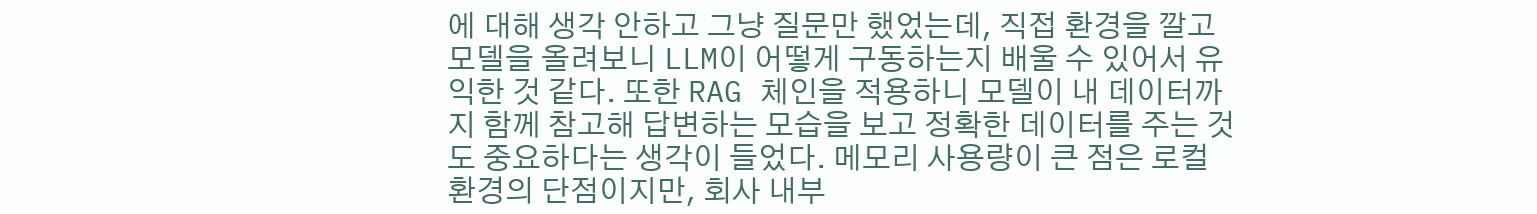에 대해 생각 안하고 그냥 질문만 했었는데, 직접 환경을 깔고 모델을 올려보니 LLM이 어떻게 구동하는지 배울 수 있어서 유익한 것 같다. 또한 RAG 체인을 적용하니 모델이 내 데이터까지 함께 참고해 답변하는 모습을 보고 정확한 데이터를 주는 것도 중요하다는 생각이 들었다. 메모리 사용량이 큰 점은 로컬 환경의 단점이지만, 회사 내부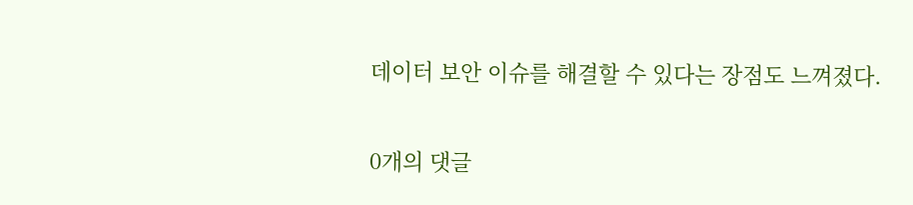데이터 보안 이슈를 해결할 수 있다는 장점도 느껴졌다.

0개의 댓글